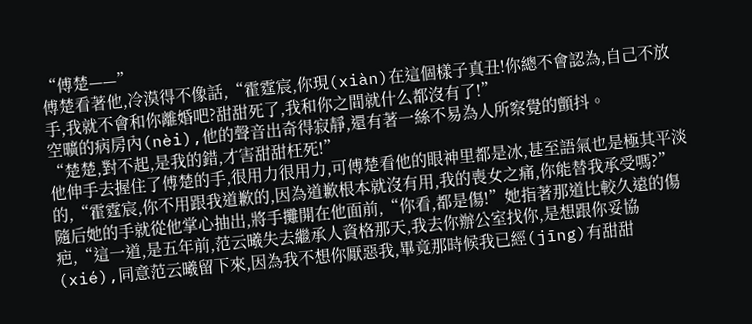“傅楚——”
傅楚看著他,冷漠得不像話,“霍霆宸,你現(xiàn)在這個樣子真丑!你總不會認為,自己不放手,我就不會和你離婚吧?甜甜死了,我和你之間就什么都沒有了!”
空曠的病房內(nèi),他的聲音出奇得寂靜,還有著一絲不易為人所察覺的顫抖。
“楚楚,對不起,是我的錯,才害甜甜枉死!”
他伸手去握住了傅楚的手,很用力很用力,可傅楚看他的眼神里都是冰,甚至語氣也是極其平淡的,“霍霆宸,你不用跟我道歉的,因為道歉根本就沒有用,我的喪女之痛,你能替我承受嗎?”
隨后她的手就從他掌心抽出,將手攤開在他面前,“你看,都是傷!”她指著那道比較久遠的傷疤,“這一道,是五年前,范云曦失去繼承人資格那天,我去你辦公室找你,是想跟你妥協(xié),同意范云曦留下來,因為我不想你厭惡我,畢竟那時候我已經(jīng)有甜甜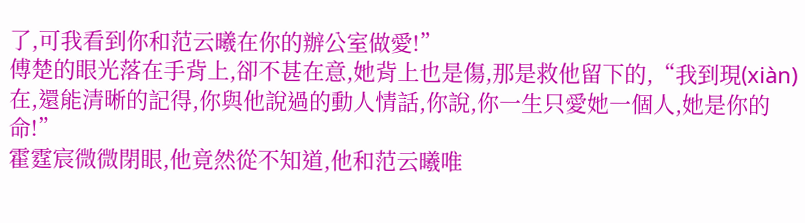了,可我看到你和范云曦在你的辦公室做愛!”
傅楚的眼光落在手背上,卻不甚在意,她背上也是傷,那是救他留下的,“我到現(xiàn)在,還能清晰的記得,你與他說過的動人情話,你說,你一生只愛她一個人,她是你的命!”
霍霆宸微微閉眼,他竟然從不知道,他和范云曦唯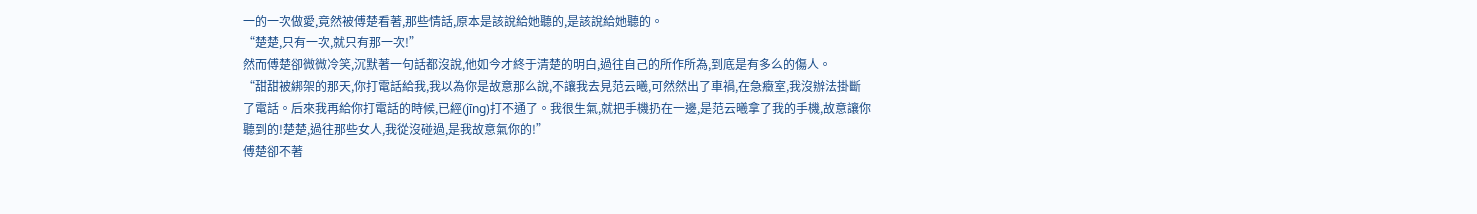一的一次做愛,竟然被傅楚看著,那些情話,原本是該說給她聽的,是該說給她聽的。
“楚楚,只有一次,就只有那一次!”
然而傅楚卻微微冷笑,沉默著一句話都沒說,他如今才終于清楚的明白,過往自己的所作所為,到底是有多么的傷人。
“甜甜被綁架的那天,你打電話給我,我以為你是故意那么說,不讓我去見范云曦,可然然出了車禍,在急癥室,我沒辦法掛斷了電話。后來我再給你打電話的時候,已經(jīng)打不通了。我很生氣,就把手機扔在一邊,是范云曦拿了我的手機,故意讓你聽到的!楚楚,過往那些女人,我從沒碰過,是我故意氣你的!”
傅楚卻不著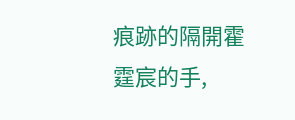痕跡的隔開霍霆宸的手,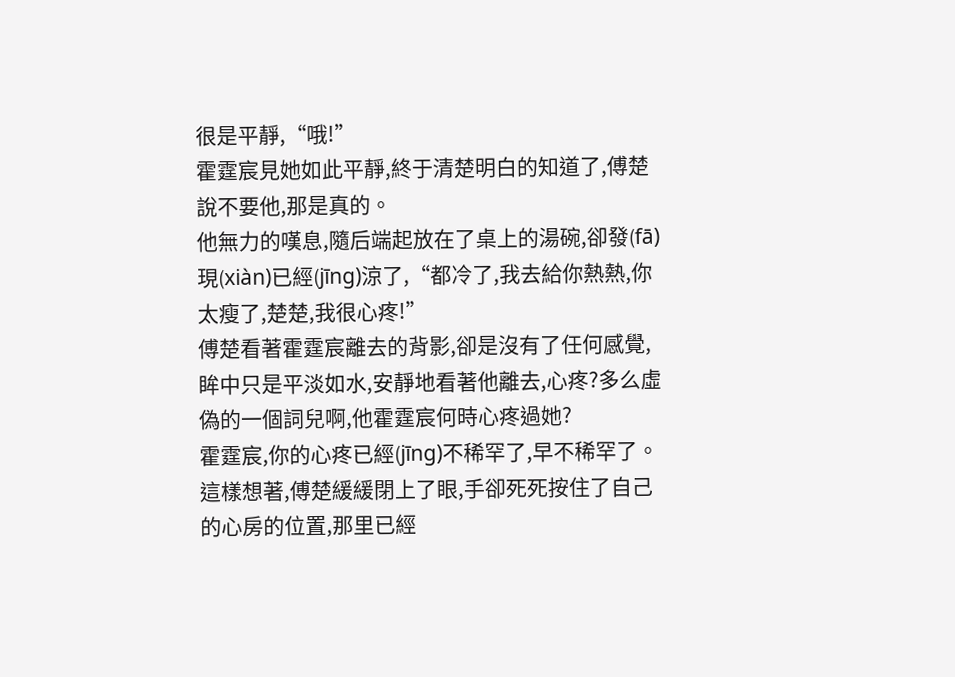很是平靜,“哦!”
霍霆宸見她如此平靜,終于清楚明白的知道了,傅楚說不要他,那是真的。
他無力的嘆息,隨后端起放在了桌上的湯碗,卻發(fā)現(xiàn)已經(jīng)涼了,“都冷了,我去給你熱熱,你太瘦了,楚楚,我很心疼!”
傅楚看著霍霆宸離去的背影,卻是沒有了任何感覺,眸中只是平淡如水,安靜地看著他離去,心疼?多么虛偽的一個詞兒啊,他霍霆宸何時心疼過她?
霍霆宸,你的心疼已經(jīng)不稀罕了,早不稀罕了。
這樣想著,傅楚緩緩閉上了眼,手卻死死按住了自己的心房的位置,那里已經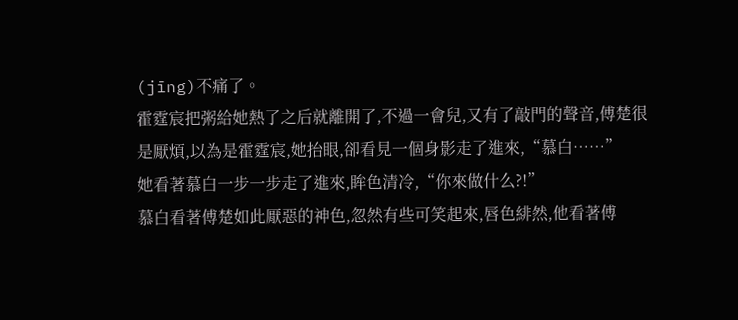(jīng)不痛了。
霍霆宸把粥給她熱了之后就離開了,不過一會兒,又有了敲門的聲音,傅楚很是厭煩,以為是霍霆宸,她抬眼,卻看見一個身影走了進來,“慕白……”
她看著慕白一步一步走了進來,眸色清冷,“你來做什么?!”
慕白看著傅楚如此厭惡的神色,忽然有些可笑起來,唇色緋然,他看著傅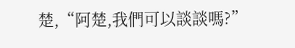楚,“阿楚,我們可以談談嗎?”